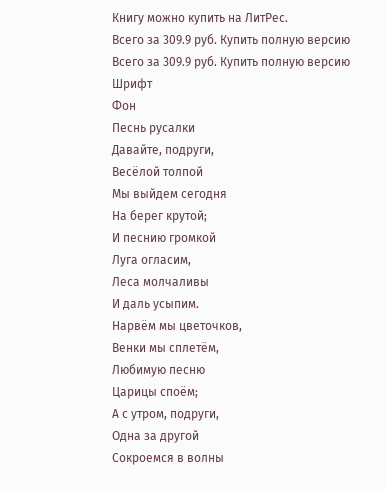Книгу можно купить на ЛитРес.
Всего за 309.9 руб. Купить полную версию
Всего за 309.9 руб. Купить полную версию
Шрифт
Фон
Песнь русалки
Давайте, подруги,
Весёлой толпой
Мы выйдем сегодня
На берег крутой;
И песнию громкой
Луга огласим,
Леса молчаливы
И даль усыпим.
Нарвём мы цветочков,
Венки мы сплетём,
Любимую песню
Царицы споём;
А с утром, подруги,
Одна за другой
Сокроемся в волны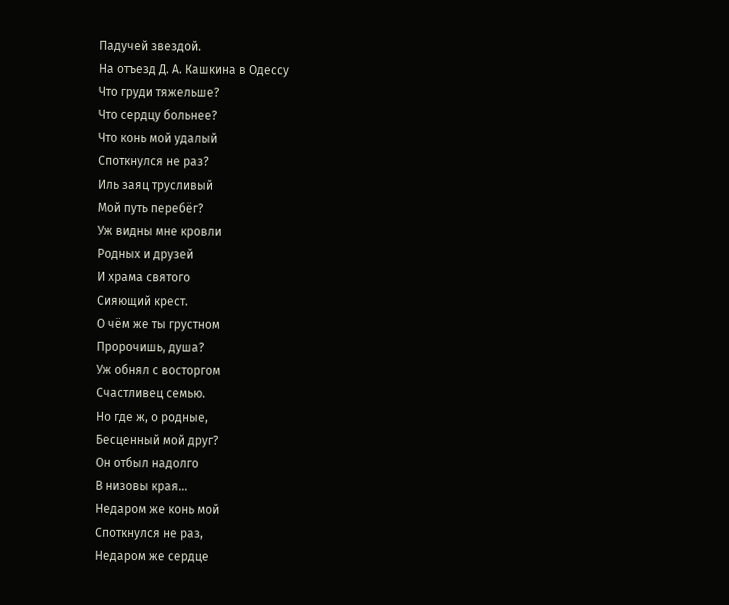Падучей звездой.
На отъезд Д. А. Кашкина в Одессу
Что груди тяжельше?
Что сердцу больнее?
Что конь мой удалый
Споткнулся не раз?
Иль заяц трусливый
Мой путь перебёг?
Уж видны мне кровли
Родных и друзей
И храма святого
Сияющий крест.
О чём же ты грустном
Пророчишь, душа?
Уж обнял с восторгом
Счастливец семью.
Но где ж, о родные,
Бесценный мой друг?
Он отбыл надолго
В низовы края…
Недаром же конь мой
Споткнулся не раз,
Недаром же сердце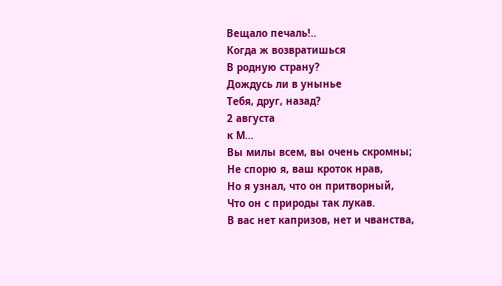Вещало печаль!..
Когда ж возвратишься
В родную страну?
Дождусь ли в унынье
Тебя, друг, назад?
2 августа
к М…
Вы милы всем, вы очень скромны;
Не спорю я, ваш кроток нрав,
Но я узнал, что он притворный,
Что он с природы так лукав.
В вас нет капризов, нет и чванства,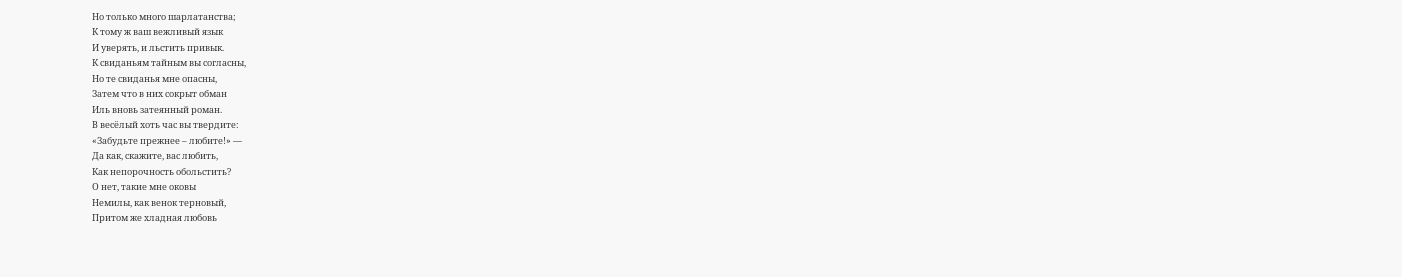Но только много шарлатанства;
К тому ж ваш вежливый язык
И уверять, и льстить привык.
К свиданьям тайным вы согласны,
Но те свиданья мне опасны,
Затем что в них сокрыт обман
Иль вновь затеянный роман.
В весёлый хоть час вы твердите:
«Забудьте прежнее – любите!» —
Да как, скажите, вас любить,
Как непорочность обольстить?
О нет, такие мне оковы
Немилы, как венок терновый,
Притом же хладная любовь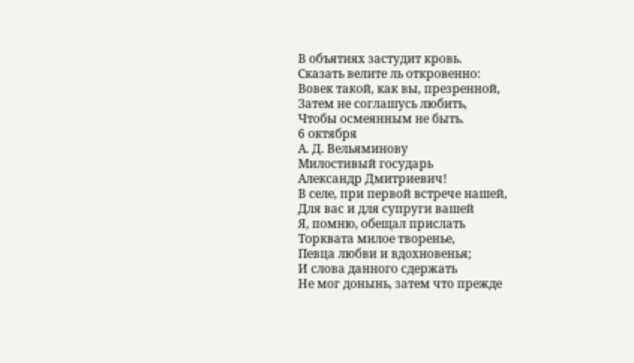В объятиях застудит кровь.
Сказать велите ль откровенно:
Вовек такой, как вы, презренной,
Затем не соглашусь любить,
Чтобы осмеянным не быть.
6 октября
А. Д. Вельяминову
Милостивый государь
Александр Дмитриевич!
В селе, при первой встрече нашей,
Для вас и для супруги вашей
Я, помню, обещал прислать
Торквата милое творенье,
Певца любви и вдохновенья;
И слова данного сдержать
Не мог донынь, затем что прежде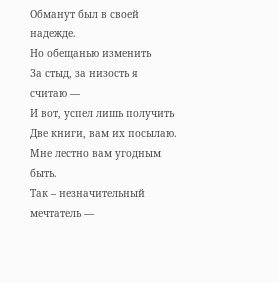Обманут был в своей надежде.
Но обещанью изменить
За стыд, за низость я считаю —
И вот, успел лишь получить
Две книги, вам их посылаю.
Мне лестно вам угодным быть.
Так – незначительный мечтатель —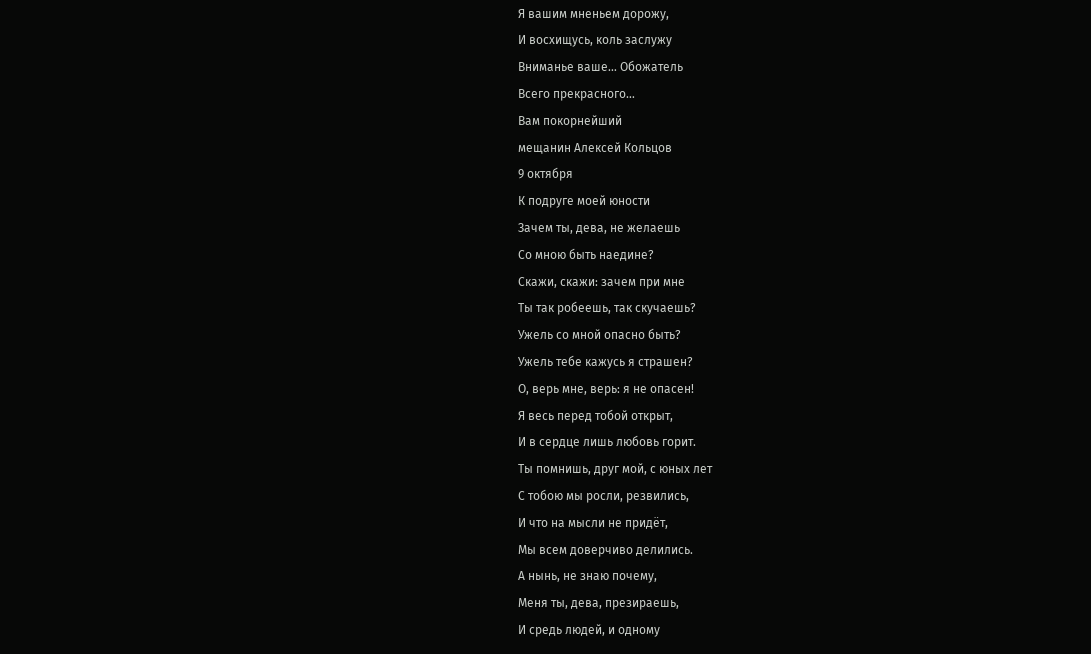Я вашим мненьем дорожу,
И восхищусь, коль заслужу
Вниманье ваше… Обожатель
Всего прекрасного…
Вам покорнейший
мещанин Алексей Кольцов
9 октября
К подруге моей юности
Зачем ты, дева, не желаешь
Со мною быть наедине?
Скажи, скажи: зачем при мне
Ты так робеешь, так скучаешь?
Ужель со мной опасно быть?
Ужель тебе кажусь я страшен?
О, верь мне, верь: я не опасен!
Я весь перед тобой открыт,
И в сердце лишь любовь горит.
Ты помнишь, друг мой, с юных лет
С тобою мы росли, резвились,
И что на мысли не придёт,
Мы всем доверчиво делились.
А нынь, не знаю почему,
Меня ты, дева, презираешь,
И средь людей, и одному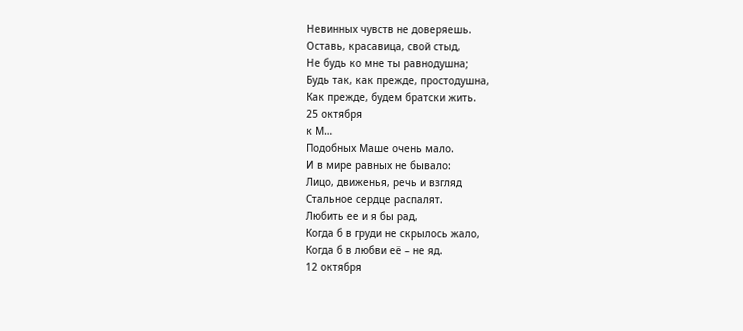Невинных чувств не доверяешь.
Оставь, красавица, свой стыд,
Не будь ко мне ты равнодушна;
Будь так, как прежде, простодушна,
Как прежде, будем братски жить.
25 октября
к М…
Подобных Маше очень мало.
И в мире равных не бывало:
Лицо, движенья, речь и взгляд
Стальное сердце распалят.
Любить ее и я бы рад,
Когда б в груди не скрылось жало,
Когда б в любви её – не яд.
12 октября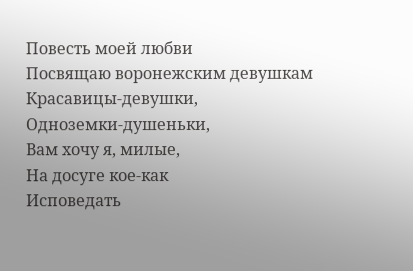Повесть моей любви
Посвящаю воронежским девушкам
Красавицы-девушки,
Одноземки-душеньки,
Вам хочу я, милые,
На досуге кое-как
Исповедать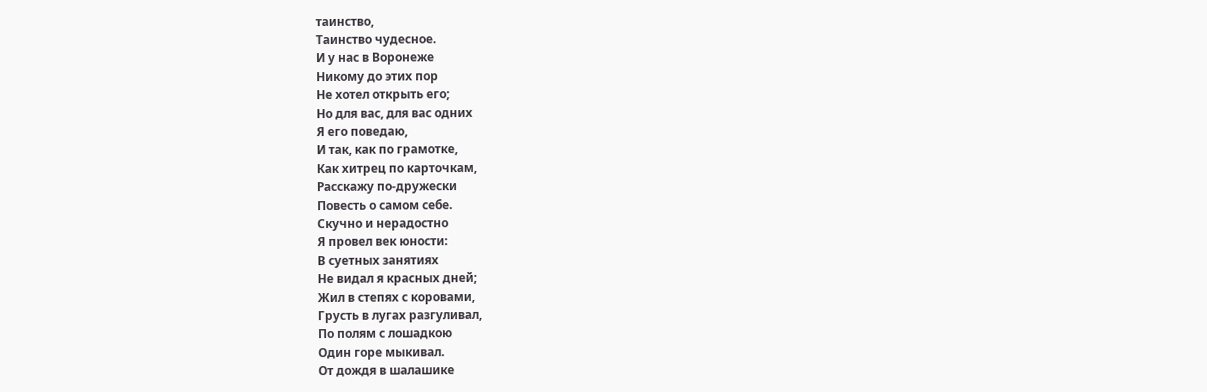таинство,
Таинство чудесное.
И у нас в Воронеже
Никому до этих пор
Не хотел открыть его;
Но для вас, для вас одних
Я его поведаю,
И так, как по грамотке,
Как хитрец по карточкам,
Расскажу по-дружески
Повесть о самом себе.
Скучно и нерадостно
Я провел век юности:
В суетных занятиях
Не видал я красных дней;
Жил в степях с коровами,
Грусть в лугах разгуливал,
По полям с лошадкою
Один горе мыкивал.
От дождя в шалашике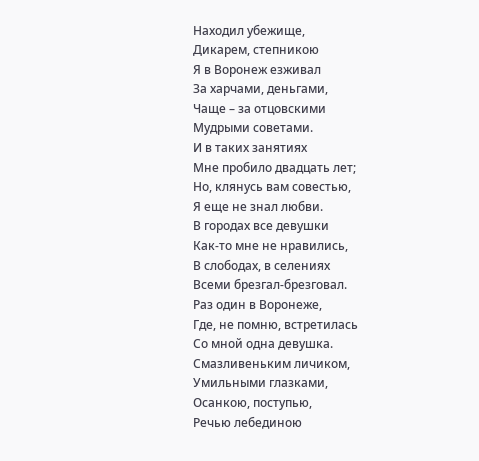Находил убежище,
Дикарем, степникою
Я в Воронеж езживал
За харчами, деньгами,
Чаще – за отцовскими
Мудрыми советами.
И в таких занятиях
Мне пробило двадцать лет;
Но, клянусь вам совестью,
Я еще не знал любви.
В городах все девушки
Как-то мне не нравились,
В слободах, в селениях
Всеми брезгал-брезговал.
Раз один в Воронеже,
Где, не помню, встретилась
Со мной одна девушка.
Смазливеньким личиком,
Умильными глазками,
Осанкою, поступью,
Речью лебединою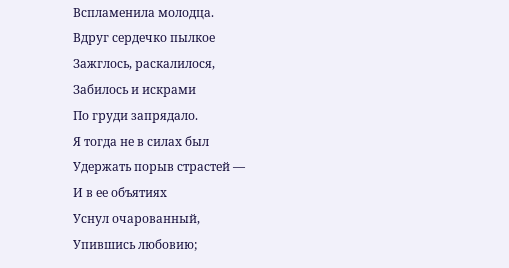Вспламенила молодца.
Вдруг сердечко пылкое
Зажглось, раскалилося,
Забилось и искрами
По груди запрядало.
Я тогда не в силах был
Удержать порыв страстей —
И в ее объятиях
Уснул очарованный,
Упившись любовию;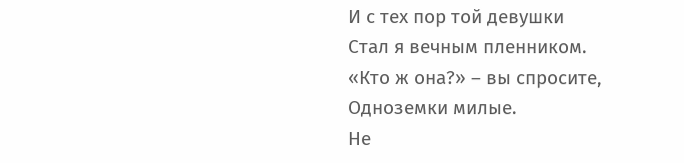И с тех пор той девушки
Стал я вечным пленником.
«Кто ж она?» – вы спросите,
Одноземки милые.
Не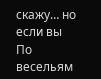скажу… но если вы
По весельям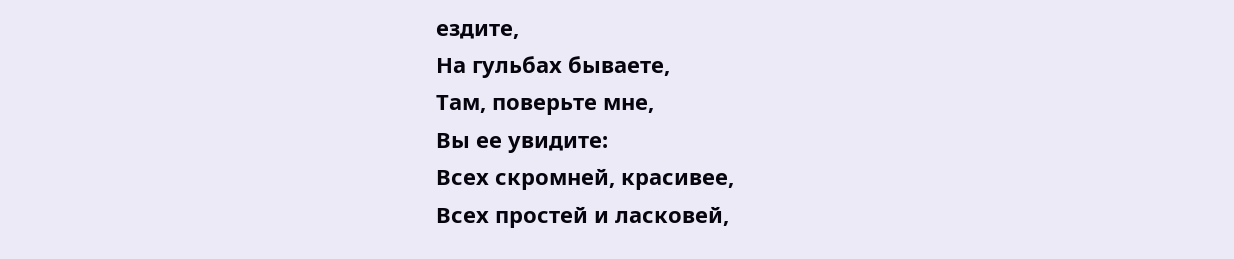ездите,
На гульбах бываете,
Там, поверьте мне,
Вы ее увидите:
Всех скромней, красивее,
Всех простей и ласковей,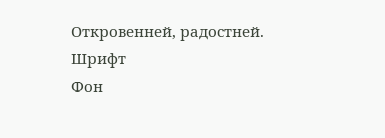Откровенней, радостней.
Шрифт
Фон